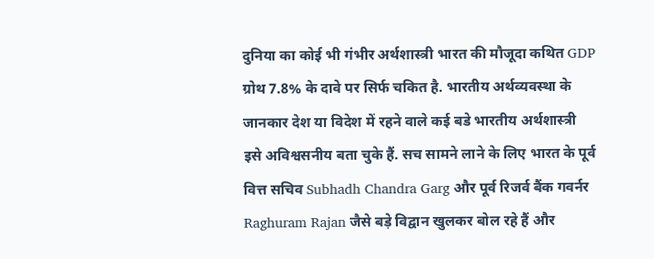दुनिया का कोई भी गंभीर अर्थशास्त्री भारत की मौजूदा कथित GDP ग्रोथ 7.8% के दावे पर सिर्फ चकित है. भारतीय अर्थव्यवस्था के जानकार देश या विदेश में रहने वाले कई बडे भारतीय अर्थशास्त्री इसे अविश्वसनीय बता चुके हैं. सच सामने लाने के लिए भारत के पूर्व वित्त सचिव Subhadh Chandra Garg और पूर्व रिजर्व बैंक गवर्नर Raghuram Rajan जैसे बड़े विद्वान खुलकर बोल रहे हैं और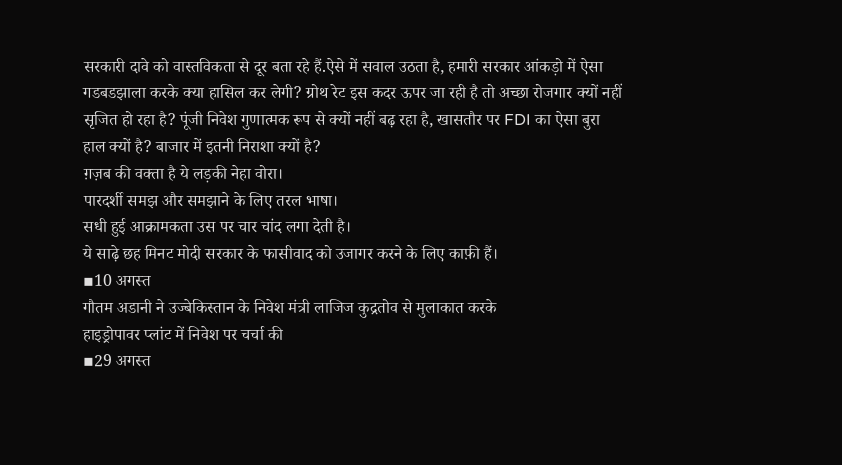सरकारी दावे को वास्तविकता से दूर बता रहे हैं.ऐसे में सवाल उठता है, हमारी सरकार आंकड़ो में ऐसा गडबडझाला करके क्या हासिल कर लेगी? ग्रोथ रेट इस कदर ऊपर जा रही है तो अच्छा रोजगार क्यों नहीं सृजित हो रहा है? पूंजी निवेश गुणात्मक रूप से क्यों नहीं बढ़ रहा है, खासतौर पर FDI का ऐसा बुरा हाल क्यों है? बाजार में इतनी निराशा क्यों है?
ग़ज़ब की वक्ता है ये लड़की नेहा वोरा।
पारदर्शी समझ और समझाने के लिए तरल भाषा।
सधी हुई आक्रामकता उस पर चार चांद लगा देती है।
ये साढ़े छह मिनट मोदी सरकार के फासीवाद को उजागर करने के लिए काफ़ी हैं।
▪10 अगस्त
गौतम अडानी ने उज्बेकिस्तान के निवेश मंत्री लाजिज कुद्रतोव से मुलाकात करके
हाइड्रोपावर प्लांट में निवेश पर चर्चा की
▪29 अगस्त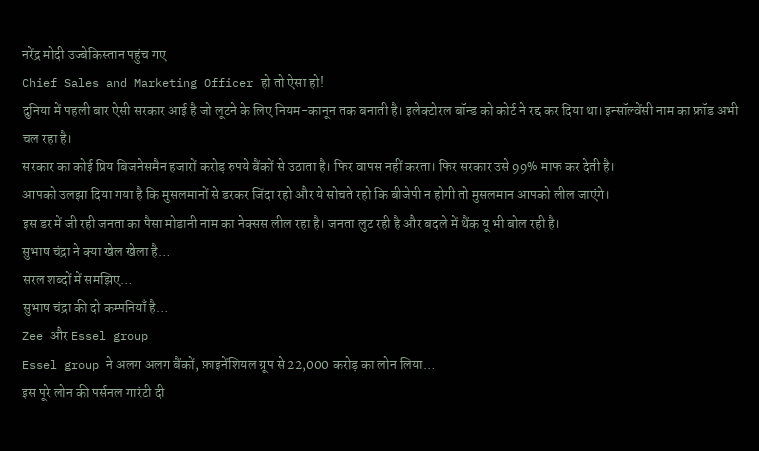नरेंद्र मोदी उज्बेकिस्तान पहुंच गए
Chief Sales and Marketing Officer हो तो ऐसा हो!
दुनिया में पहली बार ऐसी सरकार आई है जो लूटने के लिए नियम-कानून तक बनाती है। इलेक्टोरल बॉन्ड को कोर्ट ने रद्द कर दिया था। इन्सॉल्वेंसी नाम का फ्रॉड अभी चल रहा है।
सरकार का कोई प्रिय बिजनेसमैन हजारों करोड़ रुपये बैंकों से उठाता है। फिर वापस नहीं करता। फिर सरकार उसे 99% माफ कर देती है।
आपको उलझा दिया गया है कि मुसलमानों से डरकर जिंदा रहो और ये सोचते रहो कि बीजेपी न होगी तो मुसलमान आपको लील जाएंगे।
इस डर में जी रही जनता का पैसा मोडानी नाम का नेक्सस लील रहा है। जनता लुट रही है और बदले में थैंक यू भी बोल रही है।
सुभाष चंद्रा ने क्या खेल खेला है…
सरल शब्दों में समझिए…
सुभाष चंद्रा की दो कम्पनियाँ है…
Zee और Essel group
Essel group ने अलग अलग बैंकों, फ़ाइनेंशियल ग्रूप से 22,000 करोड़ का लोन लिया…
इस पूरे लोन की पर्सनल गारंटी दी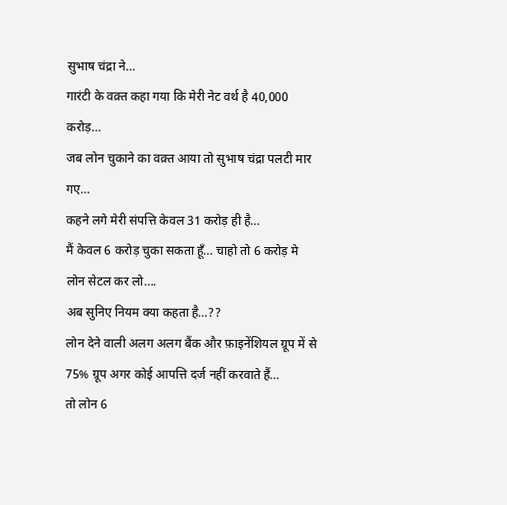सुभाष चंद्रा ने…
गारंटी के वक़्त कहा गया कि मेरी नेट वर्थ है 40,000 करोड़…
जब लोन चुकाने का वक़्त आया तो सुभाष चंद्रा पलटी मार गए…
कहने लगे मेरी संपत्ति केवल 31 करोड़ ही है…
मैं केवल 6 करोड़ चुका सकता हूँ… चाहो तो 6 करोड़ मे लोन सेटल कर लो….
अब सुनिए नियम क्या कहता है…??
लोन देने वाली अलग अलग बैंक और फ़ाइनेंशियल ग्रूप में से 75% ग्रूप अगर कोई आपत्ति दर्ज नहीं करवाते हैं…
तो लोन 6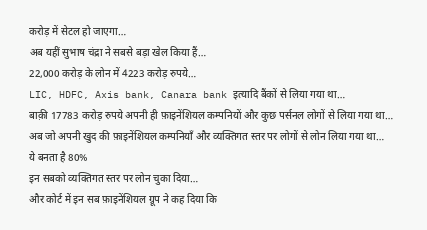करोड़ में सेटल हो जाएगा…
अब यहीं सुभाष चंद्रा ने सबसे बड़ा खेल किया हैं…
22,000 करोड़ के लोन में 4223 करोड़ रुपये…
LIC, HDFC, Axis bank, Canara bank इत्यादि बैंकों से लिया गया था…
बाक़ी 17783 करोड़ रुपये अपनी ही फ़ाइनेंशियल कम्पनियों और कुछ पर्सनल लोगों से लिया गया था…
अब जो अपनी खुद की फ़ाइनेंशियल कम्पनियाँ और व्यक्तिगत स्तर पर लोगों से लोन लिया गया था…
ये बनता है 80%
इन सबको व्यक्तिगत स्तर पर लोन चुका दिया…
और कोर्ट में इन सब फ़ाइनेंशियल ग्रूप ने कह दिया कि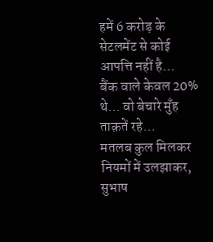हमें 6 करोड़ के सेटलमेंट से कोई आपत्ति नहीं है…
बैंक वाले केवल 20% थे… वो बेचारे मुँह ताक़तें रहे…
मतलब कुल मिलकर नियमों में उलझाकर, सुभाष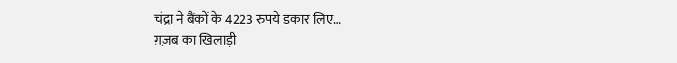चंद्रा ने बैंकों के 4223 रुपये डकार लिए…
ग़ज़ब का खिलाड़ी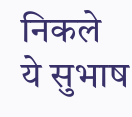निकले ये सुभाष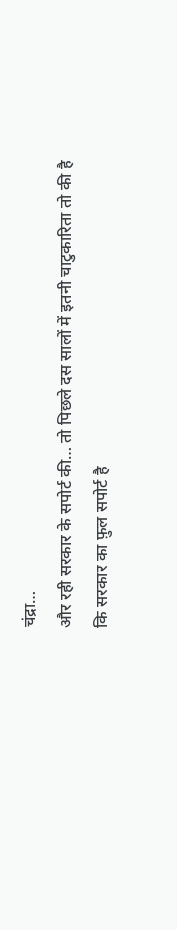चंद्रा…
और रही सरकार के सपोर्ट की… तो पिछले दस सालों में इतनी चाटुकारिता तो की है
कि सरकार का फ़ुल सपोर्ट है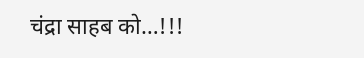चंद्रा साहब को…!!!